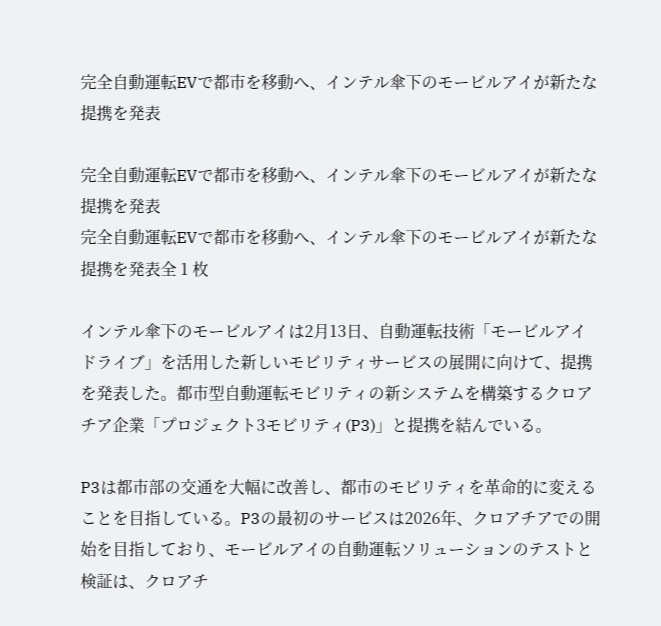完全自動運転EVで都市を移動へ、インテル傘下のモービルアイが新たな提携を発表

完全自動運転EVで都市を移動へ、インテル傘下のモービルアイが新たな提携を発表
完全自動運転EVで都市を移動へ、インテル傘下のモービルアイが新たな提携を発表全 1 枚

インテル傘下のモービルアイは2月13日、自動運転技術「モービルアイドライブ」を活用した新しいモビリティサービスの展開に向けて、提携を発表した。都市型自動運転モビリティの新システムを構築するクロアチア企業「プロジェクト3モビリティ(P3)」と提携を結んでいる。

P3は都市部の交通を大幅に改善し、都市のモビリティを革命的に変えることを目指している。P3の最初のサービスは2026年、クロアチアでの開始を目指しており、モービルアイの自動運転ソリューションのテストと検証は、クロアチ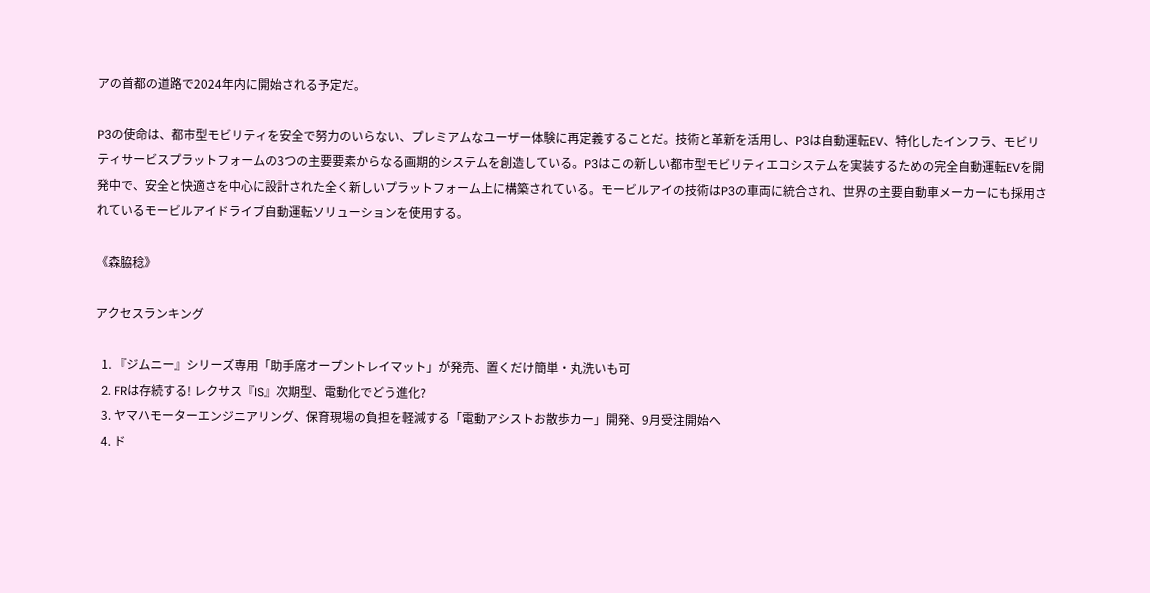アの首都の道路で2024年内に開始される予定だ。

P3の使命は、都市型モビリティを安全で努力のいらない、プレミアムなユーザー体験に再定義することだ。技術と革新を活用し、P3は自動運転EV、特化したインフラ、モビリティサービスプラットフォームの3つの主要要素からなる画期的システムを創造している。P3はこの新しい都市型モビリティエコシステムを実装するための完全自動運転EVを開発中で、安全と快適さを中心に設計された全く新しいプラットフォーム上に構築されている。モービルアイの技術はP3の車両に統合され、世界の主要自動車メーカーにも採用されているモービルアイドライブ自動運転ソリューションを使用する。

《森脇稔》

アクセスランキング

  1. 『ジムニー』シリーズ専用「助手席オープントレイマット」が発売、置くだけ簡単・丸洗いも可
  2. FRは存続する! レクサス『IS』次期型、電動化でどう進化?
  3. ヤマハモーターエンジニアリング、保育現場の負担を軽減する「電動アシストお散歩カー」開発、9月受注開始へ
  4. ド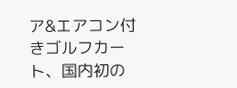ア&エアコン付きゴルフカート、国内初の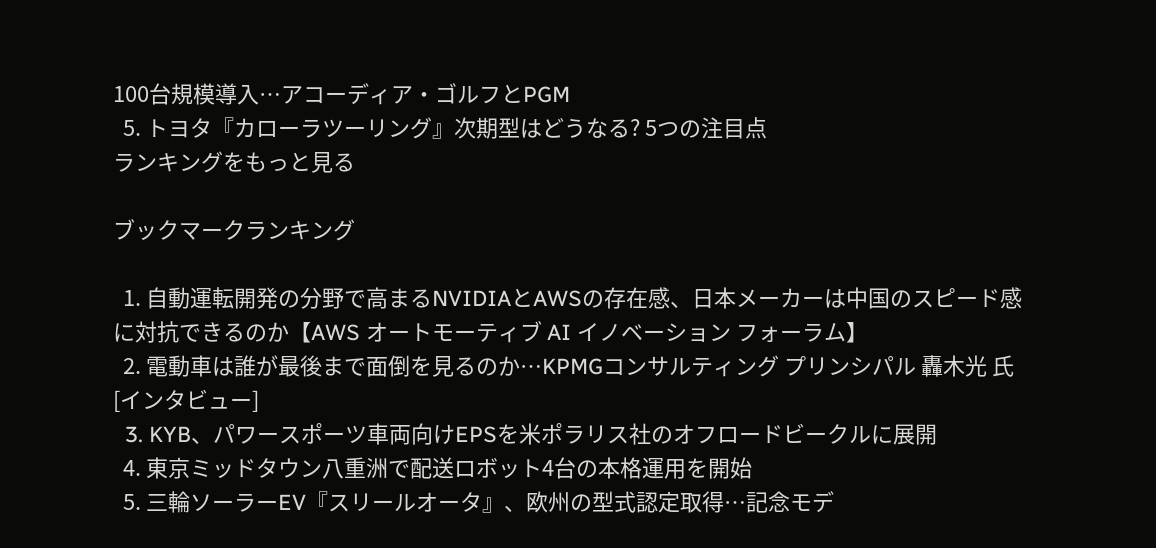100台規模導入…アコーディア・ゴルフとPGM
  5. トヨタ『カローラツーリング』次期型はどうなる? 5つの注目点
ランキングをもっと見る

ブックマークランキング

  1. 自動運転開発の分野で高まるNVIDIAとAWSの存在感、日本メーカーは中国のスピード感に対抗できるのか【AWS オートモーティブ AI イノベーション フォーラム】
  2. 電動車は誰が最後まで面倒を見るのか…KPMGコンサルティング プリンシパル 轟木光 氏[インタビュー]
  3. KYB、パワースポーツ車両向けEPSを米ポラリス社のオフロードビークルに展開
  4. 東京ミッドタウン八重洲で配送ロボット4台の本格運用を開始
  5. 三輪ソーラーEV『スリールオータ』、欧州の型式認定取得…記念モデ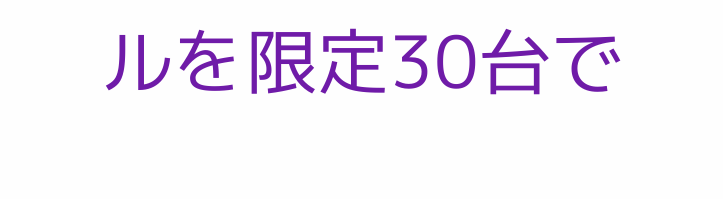ルを限定30台で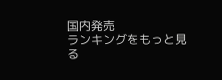国内発売
ランキングをもっと見る